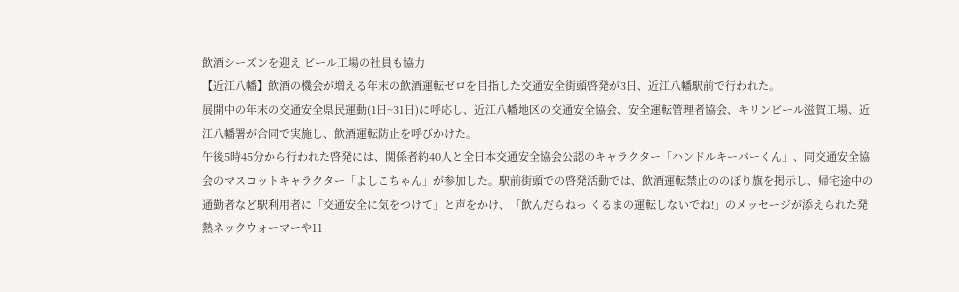飲酒シーズンを迎え ビール工場の社員も協力
【近江八幡】飲酒の機会が増える年末の飲酒運転ゼロを目指した交通安全街頭啓発が3日、近江八幡駅前で行われた。
展開中の年末の交通安全県民運動(1日~31日)に呼応し、近江八幡地区の交通安全協会、安全運転管理者協会、キリンビール滋賀工場、近江八幡署が合同で実施し、飲酒運転防止を呼びかけた。
午後5時45分から行われた啓発には、関係者約40人と全日本交通安全協会公認のキャラクター「ハンドルキーパーくん」、同交通安全協会のマスコットキャラクター「よしこちゃん」が参加した。駅前街頭での啓発活動では、飲酒運転禁止ののぼり旗を掲示し、帰宅途中の通勤者など駅利用者に「交通安全に気をつけて」と声をかけ、「飲んだらねっ くるまの運転しないでね!」のメッセージが添えられた発熱ネックウォーマーや11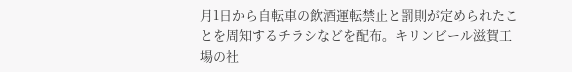月1日から自転車の飲酒運転禁止と罰則が定められたことを周知するチラシなどを配布。キリンビール滋賀工場の社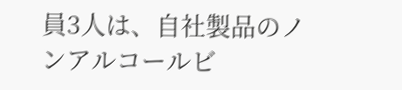員3人は、自社製品のノンアルコールビ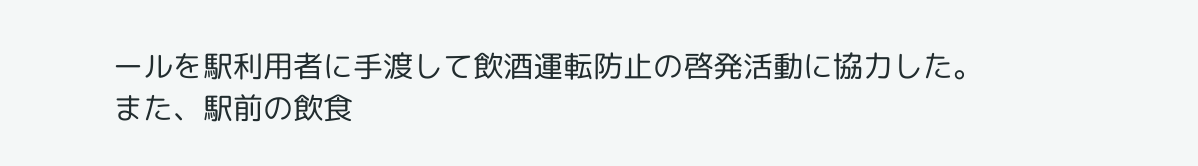ールを駅利用者に手渡して飲酒運転防止の啓発活動に協力した。
また、駅前の飲食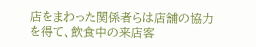店をまわった関係者らは店舗の協力を得て、飲食中の来店客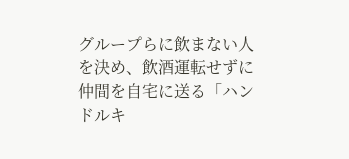グループらに飲まない人を決め、飲酒運転せずに仲間を自宅に送る「ハンドルキ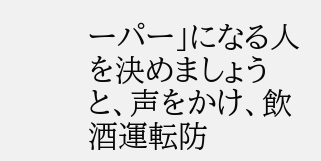ーパー」になる人を決めましょうと、声をかけ、飲酒運転防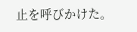止を呼びかけた。